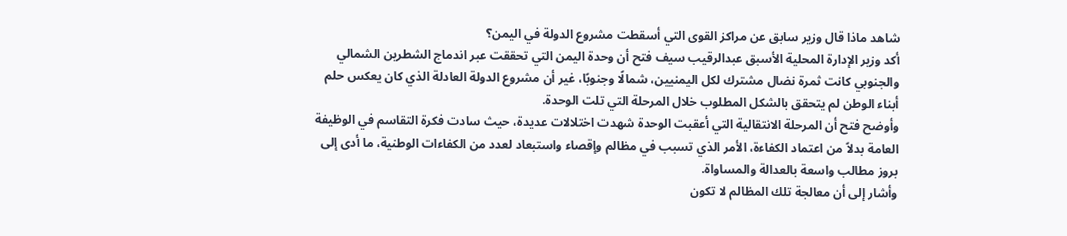شاهد ماذا قال وزير سابق عن مراكز القوى التي أسقطت مشروع الدولة في اليمن؟
أكد وزير الإدارة المحلية الأسبق عبدالرقيب سيف فتح أن وحدة اليمن التي تحققت عبر اندماج الشطرين الشمالي والجنوبي كانت ثمرة نضال مشترك لكل اليمنيين، شمالًا وجنوبًا، غير أن مشروع الدولة العادلة الذي كان يعكس حلم أبناء الوطن لم يتحقق بالشكل المطلوب خلال المرحلة التي تلت الوحدة.
وأوضح فتح أن المرحلة الانتقالية التي أعقبت الوحدة شهدت اختلالات عديدة، حيث سادت فكرة التقاسم في الوظيفة العامة بدلاً من اعتماد الكفاءة، الأمر الذي تسبب في مظالم وإقصاء واستبعاد لعدد من الكفاءات الوطنية، ما أدى إلى بروز مطالب واسعة بالعدالة والمساواة.
وأشار إلى أن معالجة تلك المظالم لا تكون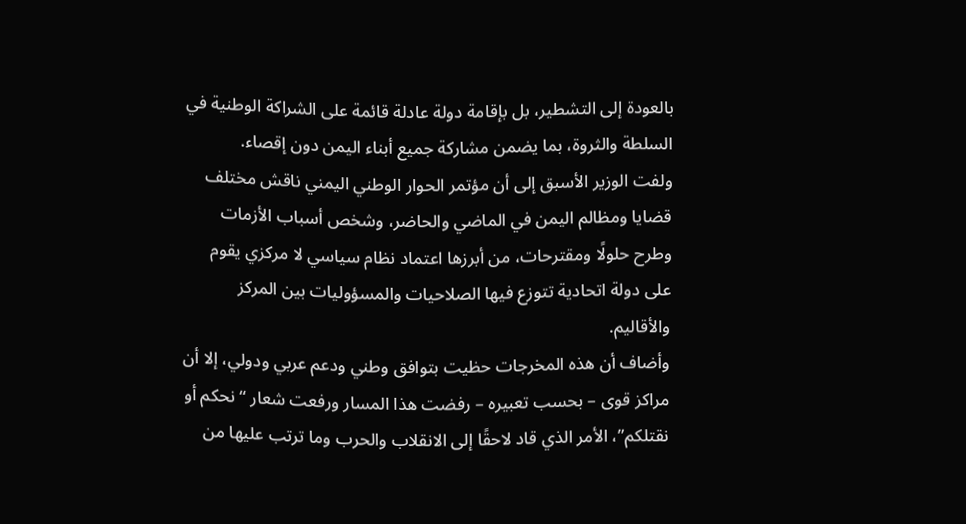بالعودة إلى التشطير، بل بإقامة دولة عادلة قائمة على الشراكة الوطنية في السلطة والثروة، بما يضمن مشاركة جميع أبناء اليمن دون إقصاء.
ولفت الوزير الأسبق إلى أن مؤتمر الحوار الوطني اليمني ناقش مختلف قضايا ومظالم اليمن في الماضي والحاضر، وشخص أسباب الأزمات وطرح حلولًا ومقترحات، من أبرزها اعتماد نظام سياسي لا مركزي يقوم على دولة اتحادية تتوزع فيها الصلاحيات والمسؤوليات بين المركز والأقاليم.
وأضاف أن هذه المخرجات حظيت بتوافق وطني ودعم عربي ودولي، إلا أن مراكز قوى – بحسب تعبيره – رفضت هذا المسار ورفعت شعار “نحكم أو نقتلكم”، الأمر الذي قاد لاحقًا إلى الانقلاب والحرب وما ترتب عليها من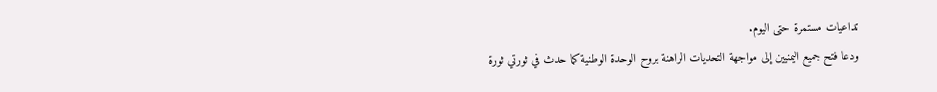تداعيات مستمرة حتى اليوم.
ودعا فتح جميع اليمنيين إلى مواجهة التحديات الراهنة بروح الوحدة الوطنية كما حدث في ثورتي ثورة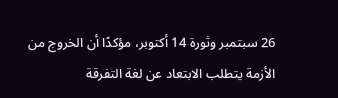26 سبتمبر وثورة 14 أكتوبر، مؤكدًا أن الخروج من الأزمة يتطلب الابتعاد عن لغة التفرقة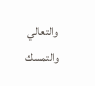والتعالي والتمسك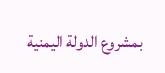بمشروع الدولة اليمنية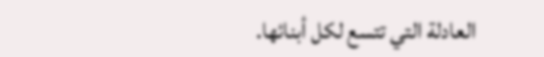العادلة التي تتسع لكل أبنائها.